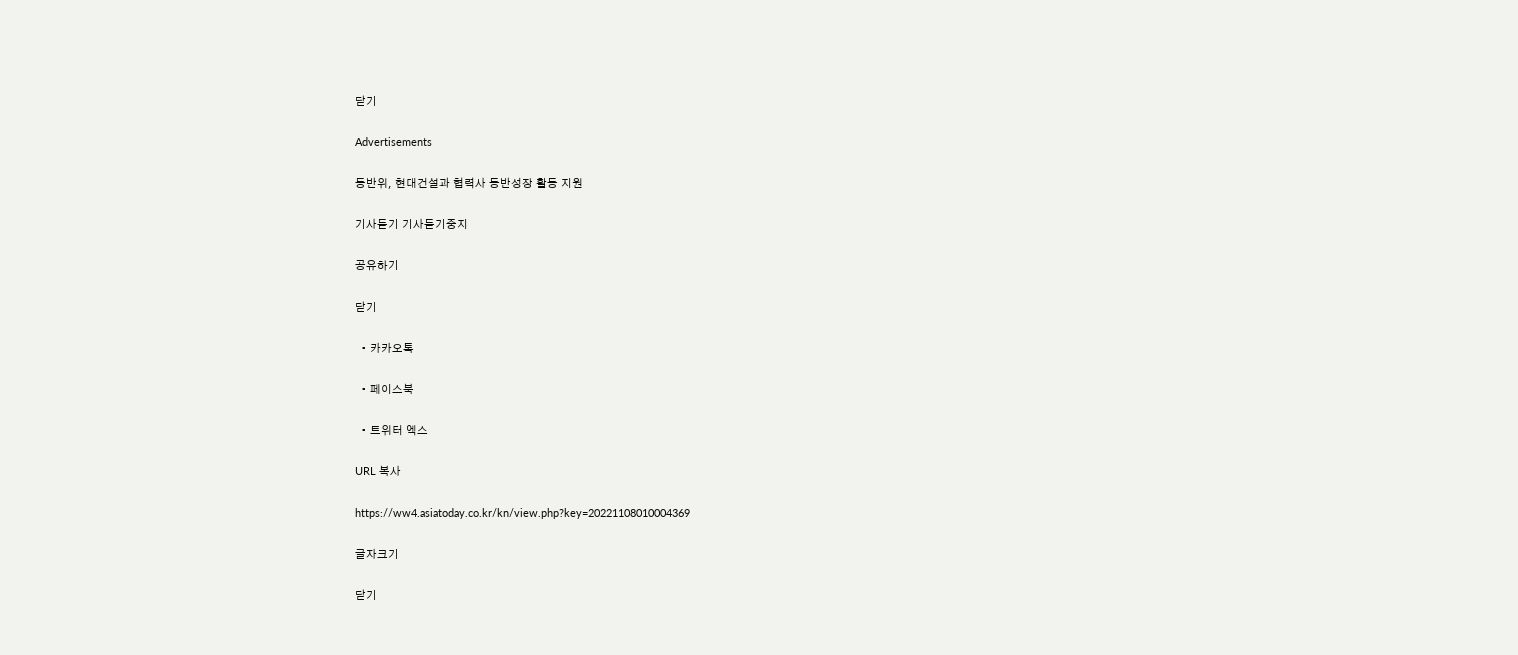닫기

Advertisements

동반위, 현대건설과 협력사 동반성장 활동 지원

기사듣기 기사듣기중지

공유하기

닫기

  • 카카오톡

  • 페이스북

  • 트위터 엑스

URL 복사

https://ww4.asiatoday.co.kr/kn/view.php?key=20221108010004369

글자크기

닫기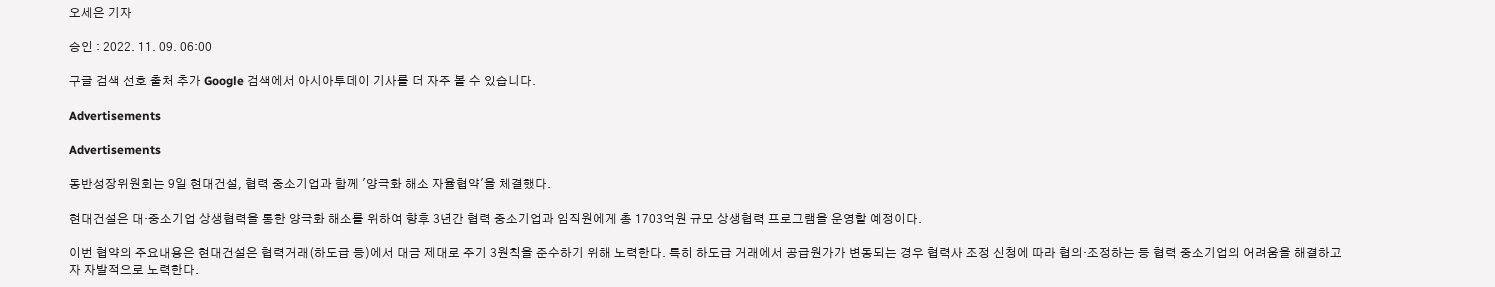오세은 기자

승인 : 2022. 11. 09. 06:00

구글 검색 선호 출처 추가 Google 검색에서 아시아투데이 기사를 더 자주 볼 수 있습니다.

Advertisements

Advertisements

동반성장위원회는 9일 현대건설, 협력 중소기업과 함께 '양극화 해소 자율협약'을 체결했다.

현대건설은 대·중소기업 상생협력을 통한 양극화 해소를 위하여 향후 3년간 협력 중소기업과 임직원에게 총 1703억원 규모 상생협력 프로그램을 운영할 예정이다.

이번 협약의 주요내용은 현대건설은 협력거래(하도급 등)에서 대금 제대로 주기 3원칙을 준수하기 위해 노력한다. 특히 하도급 거래에서 공급원가가 변동되는 경우 협력사 조정 신청에 따라 협의·조정하는 등 협력 중소기업의 어려움을 해결하고자 자발적으로 노력한다.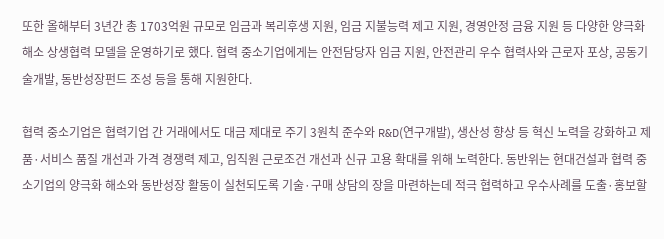또한 올해부터 3년간 총 1703억원 규모로 임금과 복리후생 지원, 임금 지불능력 제고 지원, 경영안정 금융 지원 등 다양한 양극화 해소 상생협력 모델을 운영하기로 했다. 협력 중소기업에게는 안전담당자 임금 지원, 안전관리 우수 협력사와 근로자 포상, 공동기술개발, 동반성장펀드 조성 등을 통해 지원한다.

협력 중소기업은 협력기업 간 거래에서도 대금 제대로 주기 3원칙 준수와 R&D(연구개발), 생산성 향상 등 혁신 노력을 강화하고 제품·서비스 품질 개선과 가격 경쟁력 제고, 임직원 근로조건 개선과 신규 고용 확대를 위해 노력한다. 동반위는 현대건설과 협력 중소기업의 양극화 해소와 동반성장 활동이 실천되도록 기술·구매 상담의 장을 마련하는데 적극 협력하고 우수사례를 도출·홍보할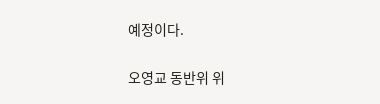예정이다.

오영교 동반위 위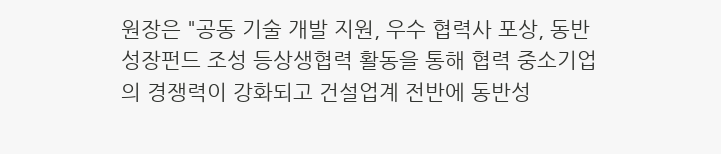원장은 "공동 기술 개발 지원, 우수 협력사 포상, 동반성장펀드 조성 등상생협력 활동을 통해 협력 중소기업의 경쟁력이 강화되고 건설업계 전반에 동반성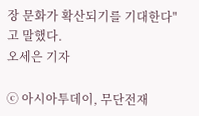장 문화가 확산되기를 기대한다"고 말했다.
오세은 기자

ⓒ 아시아투데이, 무단전재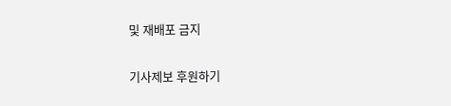및 재배포 금지

기사제보 후원하기